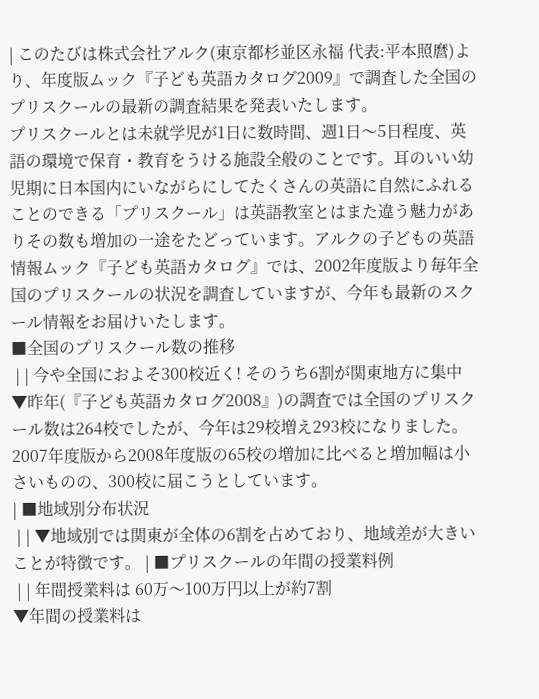| このたびは株式会社アルク(東京都杉並区永福 代表:平本照麿)より、年度版ムック『子ども英語カタログ2009』で調査した全国のプリスクールの最新の調査結果を発表いたします。
プリスクールとは未就学児が1日に数時間、週1日〜5日程度、英語の環境で保育・教育をうける施設全般のことです。耳のいい幼児期に日本国内にいながらにしてたくさんの英語に自然にふれることのできる「プリスクール」は英語教室とはまた違う魅力がありその数も増加の一途をたどっています。アルクの子どもの英語情報ムック『子ども英語カタログ』では、2002年度版より毎年全国のプリスクールの状況を調査していますが、今年も最新のスクール情報をお届けいたします。
■全国のプリスクール数の推移
 | | 今や全国におよそ300校近く! そのうち6割が関東地方に集中
▼昨年(『子ども英語カタログ2008』)の調査では全国のプリスクール数は264校でしたが、今年は29校増え293校になりました。2007年度版から2008年度版の65校の増加に比べると増加幅は小さいものの、300校に届こうとしています。
| ■地域別分布状況
 | | ▼地域別では関東が全体の6割を占めており、地域差が大きいことが特徴です。 | ■プリスクールの年間の授業料例
 | | 年間授業料は 60万〜100万円以上が約7割
▼年間の授業料は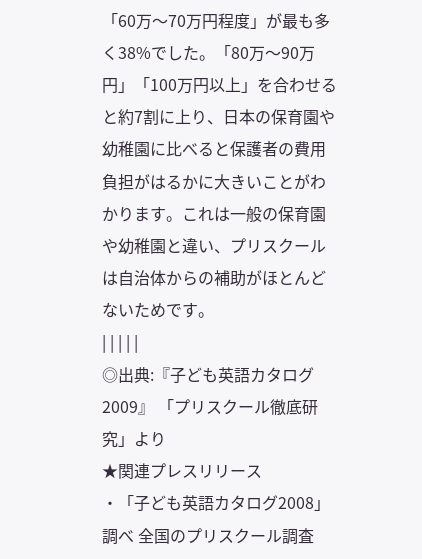「60万〜70万円程度」が最も多く38%でした。「80万〜90万円」「100万円以上」を合わせると約7割に上り、日本の保育園や幼稚園に比べると保護者の費用負担がはるかに大きいことがわかります。これは一般の保育園や幼稚園と違い、プリスクールは自治体からの補助がほとんどないためです。
| | | | |
◎出典:『子ども英語カタログ2009』 「プリスクール徹底研究」より
★関連プレスリリース
・「子ども英語カタログ2008」調べ 全国のプリスクール調査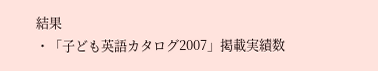結果
・「子ども英語カタログ2007」掲載実績数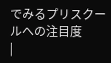でみるプリスクールへの注目度
|